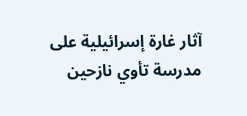آثار غارة إسرائيلية على مدرسة تأوي نازحين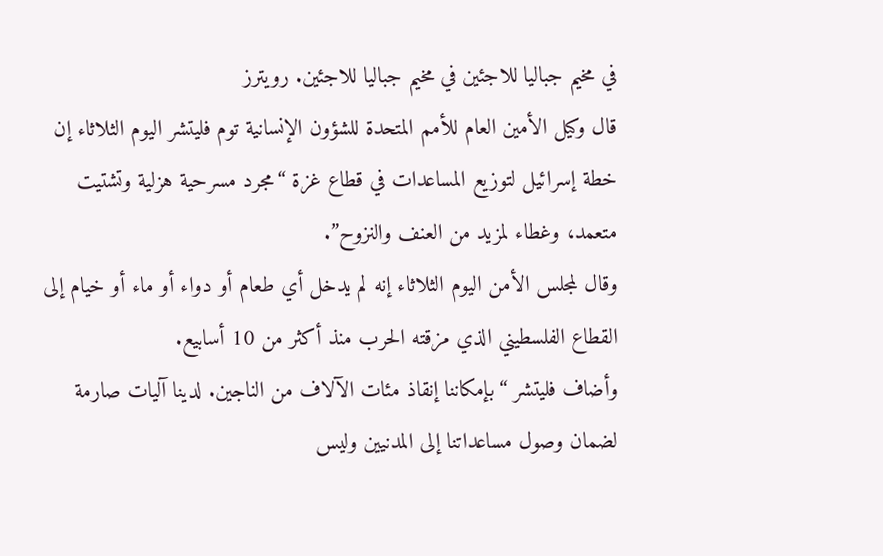في مخيم جباليا للاجئين في مخيم جباليا للاجئين. رويترز
قال وكيل الأمين العام للأمم المتحدة للشؤون الإنسانية توم فليتشر اليوم الثلاثاء إن خطة إسرائيل لتوزيع المساعدات في قطاع غزة “مجرد مسرحية هزلية وتشتيت متعمد، وغطاء لمزيد من العنف والنزوح”.
وقال لمجلس الأمن اليوم الثلاثاء إنه لم يدخل أي طعام أو دواء أو ماء أو خيام إلى القطاع الفلسطيني الذي مزقته الحرب منذ أكثر من 10 أسابيع.
وأضاف فليتشر “بإمكاننا إنقاذ مئات الآلاف من الناجين. لدينا آليات صارمة لضمان وصول مساعداتنا إلى المدنيين وليس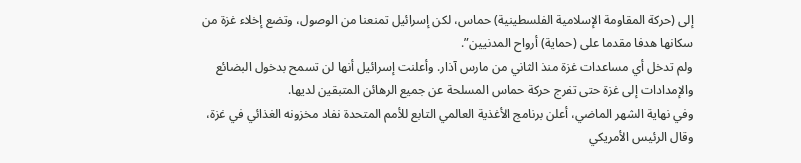إلى (حركة المقاومة الإسلامية الفلسطينية) حماس، لكن إسرائيل تمنعنا من الوصول، وتضع إخلاء غزة من سكانها هدفا مقدما على (حماية) أرواح المدنيين”.
ولم تدخل أي مساعدات غزة منذ الثاني من مارس آذار. وأعلنت إسرائيل أنها لن تسمح بدخول البضائع والإمدادات إلى غزة حتى تفرج حركة حماس المسلحة عن جميع الرهائن المتبقين لديها.
وفي نهاية الشهر الماضي، أعلن برنامج الأغذية العالمي التابع للأمم المتحدة نفاد مخزونه الغذائي في غزة، وقال الرئيس الأمريكي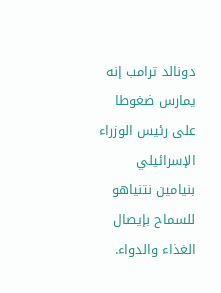دونالد ترامب إنه يمارس ضغوطا على رئيس الوزراء الإسرائيلي بنيامين نتنياهو للسماح بإيصال الغذاء والدواء.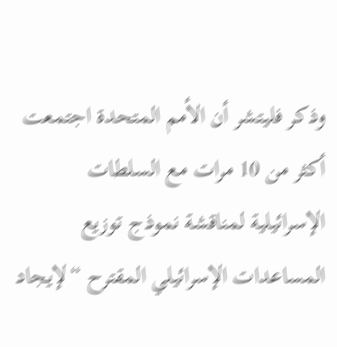وذكر فليتشر أن الأمم المتحدة اجتمعت أكثر من 10 مرات مع السلطات الإسرائيلية لمناقشة نموذج توزيع المساعدات الإسرائيلي المقترح “لإيجاد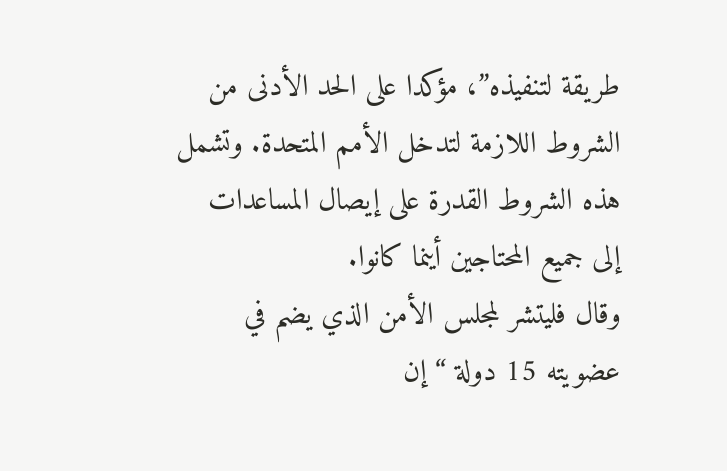طريقة لتنفيذه”، مؤكدا على الحد الأدنى من الشروط اللازمة لتدخل الأمم المتحدة. وتشمل هذه الشروط القدرة على إيصال المساعدات إلى جميع المحتاجين أينما كانوا.
وقال فليتشر لمجلس الأمن الذي يضم في عضويته 15 دولة “إن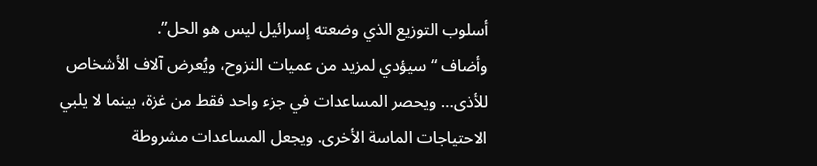أسلوب التوزيع الذي وضعته إسرائيل ليس هو الحل”.
وأضاف “سيؤدي لمزيد من عميات النزوح، ويُعرض آلاف الأشخاص للأذى… ويحصر المساعدات في جزء واحد فقط من غزة، بينما لا يلبي الاحتياجات الماسة الأخرى. ويجعل المساعدات مشروطة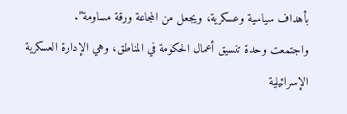بأهداف سياسية وعسكرية، ويجعل من المجاعة ورقة مساومة”.
واجتمعت وحدة تنسيق أعمال الحكومة في المناطق، وهي الإدارة العسكرية الإسرائيلية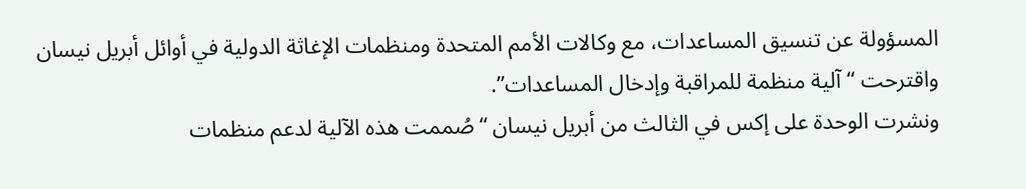المسؤولة عن تنسيق المساعدات، مع وكالات الأمم المتحدة ومنظمات الإغاثة الدولية في أوائل أبريل نيسان واقترحت “آلية منظمة للمراقبة وإدخال المساعدات”.
ونشرت الوحدة على إكس في الثالث من أبريل نيسان “صُممت هذه الآلية لدعم منظمات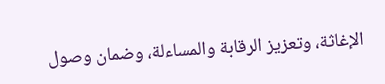الإغاثة، وتعزيز الرقابة والمساءلة، وضمان وصول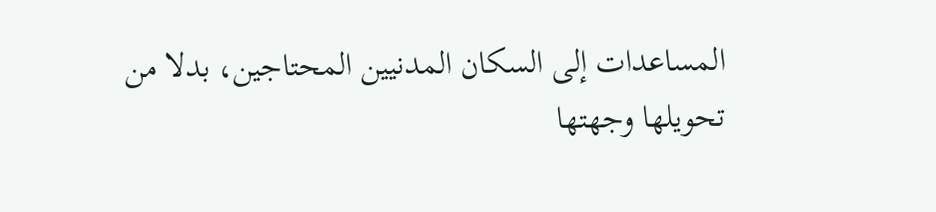المساعدات إلى السكان المدنيين المحتاجين، بدلا من تحويلها وجهتها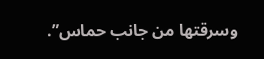وسرقتها من جانب حماس”.